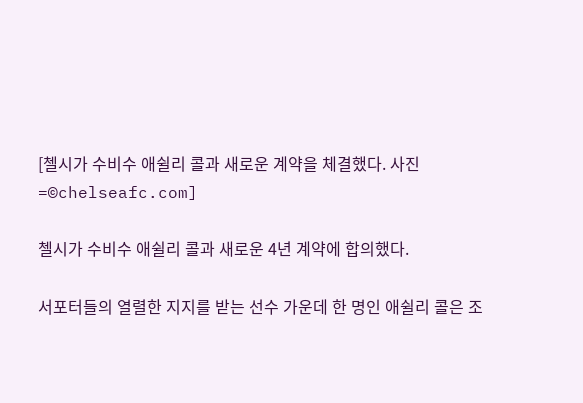[첼시가 수비수 애쉴리 콜과 새로운 계약을 체결했다. 사진=©chelseafc.com]

첼시가 수비수 애쉴리 콜과 새로운 4년 계약에 합의했다.

서포터들의 열렬한 지지를 받는 선수 가운데 한 명인 애쉴리 콜은 조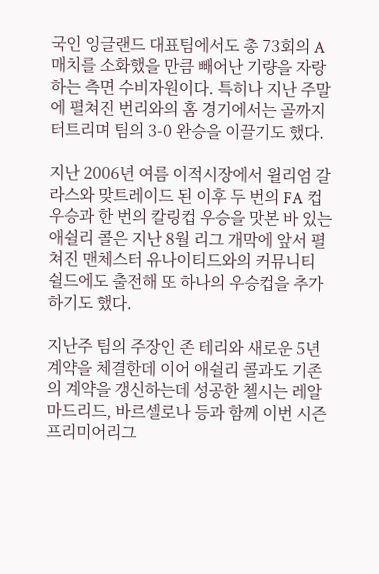국인 잉글랜드 대표팀에서도 총 73회의 A매치를 소화했을 만큼 빼어난 기량을 자랑하는 측면 수비자원이다. 특히나 지난 주말에 펼쳐진 번리와의 홈 경기에서는 골까지 터트리며 팀의 3-0 완승을 이끌기도 했다.

지난 2006년 여름 이적시장에서 윌리엄 갈라스와 맞트레이드 된 이후 두 번의 FA 컵 우승과 한 번의 칼링컵 우승을 맛본 바 있는 애쉴리 콜은 지난 8월 리그 개막에 앞서 펼쳐진 맨체스터 유나이티드와의 커뮤니티 쉴드에도 출전해 또 하나의 우승컵을 추가하기도 했다.

지난주 팀의 주장인 존 테리와 새로운 5년 계약을 체결한데 이어 애쉴리 콜과도 기존의 계약을 갱신하는데 성공한 첼시는 레알 마드리드, 바르셀로나 등과 함께 이번 시즌 프리미어리그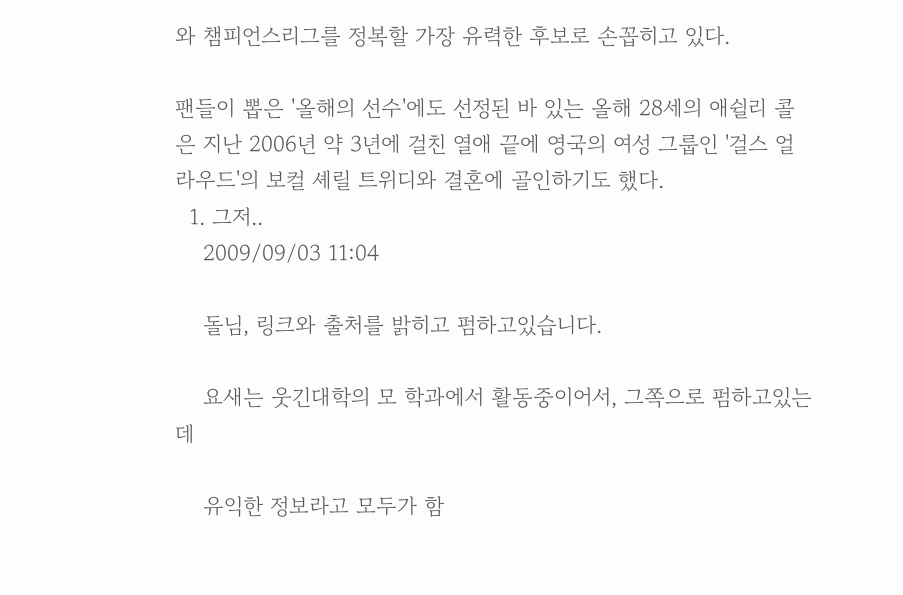와 챔피언스리그를 정복할 가장 유력한 후보로 손꼽히고 있다.

팬들이 뽑은 '올해의 선수'에도 선정된 바 있는 올해 28세의 애쉴리 콜은 지난 2006년 약 3년에 걸친 열애 끝에 영국의 여성 그룹인 '걸스 얼라우드'의 보컬 셰릴 트위디와 결혼에 골인하기도 했다.
  1. 그저..
    2009/09/03 11:04

    돌님, 링크와 출처를 밝히고 펌하고있습니다.

    요새는 웃긴대학의 모 학과에서 활동중이어서, 그쪽으로 펌하고있는데

    유익한 정보라고 모두가 함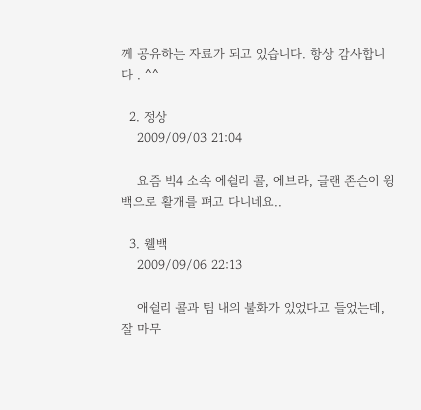께 공유하는 자료가 되고 있습니다. 항상 감사합니다 . ^^

  2. 정상
    2009/09/03 21:04

    요즘 빅4 소속 에쉴리 콜, 에브라, 글랜 존슨이 윙백으로 활개를 펴고 다니네요..

  3. 웰백
    2009/09/06 22:13

    애쉴리 콜과 팀 내의 불화가 있었다고 들었는데, 잘 마무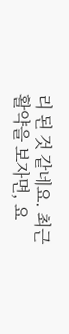리 된 것 같네요. 최근 활약을 보자면, 요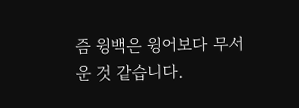즘 윙백은 윙어보다 무서운 것 같습니다.